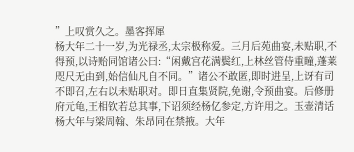”上叹赏久之。墨客挥犀
杨大年二十一岁,为光禄丞,太宗极称爱。三月后苑曲宴,未贴职,不得预,以诗贻同馆诸公曰:“闲戴宫花满鬓红,上林丝管侍重瞳,蓬莱咫尺无由到,始信仙凡自不同。”诸公不敢匿,即时进呈,上讶有司不即召,左右以未贴职对。即日直集贤院,免谢,令预曲宴。后修册府元龟,王相钦若总其事,下诏须经杨亿参定,方许用之。玉壶清话
杨大年与梁周翰、朱昂同在禁掖。大年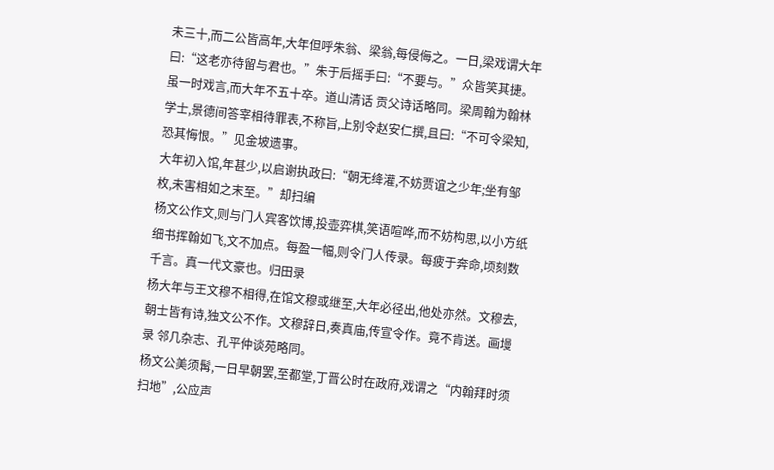未三十,而二公皆高年,大年但呼朱翁、梁翁,每侵侮之。一日,梁戏谓大年曰:“这老亦待留与君也。”朱于后摇手曰:“不要与。”众皆笑其捷。虽一时戏言,而大年不五十卒。道山清话 贡父诗话略同。梁周翰为翰林学士,景德间答宰相待罪表,不称旨,上别令赵安仁撰,且曰:“不可令梁知,恐其悔恨。”见金坡遗事。
大年初入馆,年甚少,以启谢执政曰:“朝无绛灌,不妨贾谊之少年;坐有邹枚,未害相如之末至。”却扫编
杨文公作文,则与门人宾客饮博,投壶弈棋,笑语喧哗,而不妨构思,以小方纸细书挥翰如飞,文不加点。每盈一幅,则令门人传录。每疲于奔命,顷刻数千言。真一代文豪也。归田录
杨大年与王文穆不相得,在馆文穆或继至,大年必径出,他处亦然。文穆去,朝士皆有诗,独文公不作。文穆辞日,奏真庙,传宣令作。竟不肯送。画墁录 邻几杂志、孔平仲谈苑略同。
杨文公美须髯,一日早朝罢,至都堂,丁晋公时在政府,戏谓之“内翰拜时须扫地”,公应声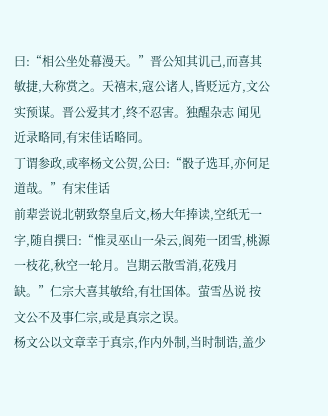曰:“相公坐处幕漫天。”晋公知其讥己,而喜其敏捷,大称赏之。天禧末,寇公诸人,皆贬远方,文公实预谋。晋公爱其才,终不忍害。独醒杂志 闻见近录略同,有宋佳话略同。
丁谓参政,或率杨文公贺,公曰:“骰子选耳,亦何足道哉。”有宋佳话
前辈尝说北朝致祭皇后文,杨大年捧读,空纸无一字,随自撰曰:“惟灵巫山一朵云,阆苑一团雪,桃源一枝花,秋空一轮月。岂期云散雪消,花残月缺。”仁宗大喜其敏给,有壮国体。萤雪丛说 按文公不及事仁宗,或是真宗之误。
杨文公以文章幸于真宗,作内外制,当时制诰,盖少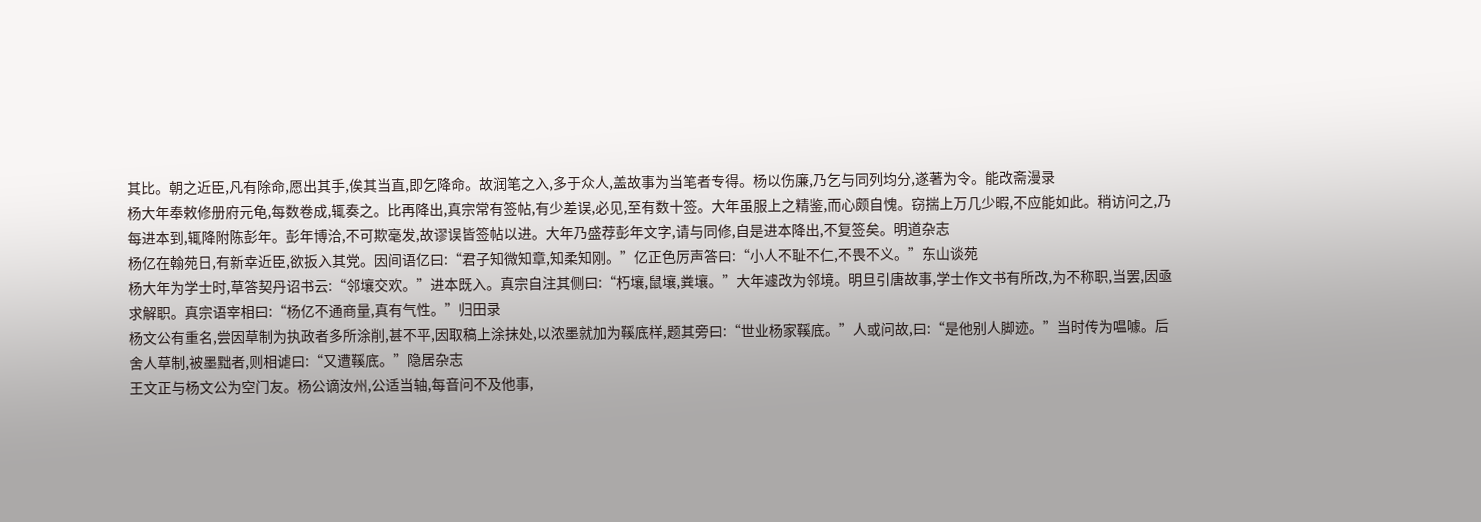其比。朝之近臣,凡有除命,愿出其手,俟其当直,即乞降命。故润笔之入,多于众人,盖故事为当笔者专得。杨以伤廉,乃乞与同列均分,遂著为令。能改斋漫录
杨大年奉敕修册府元龟,每数卷成,辄奏之。比再降出,真宗常有签帖,有少差误,必见,至有数十签。大年虽服上之精鉴,而心颇自愧。窃揣上万几少暇,不应能如此。稍访问之,乃每进本到,辄降附陈彭年。彭年博洽,不可欺毫发,故谬误皆签帖以进。大年乃盛荐彭年文字,请与同修,自是进本降出,不复签矣。明道杂志
杨亿在翰苑日,有新幸近臣,欲扳入其党。因间语亿曰:“君子知微知章,知柔知刚。”亿正色厉声答曰:“小人不耻不仁,不畏不义。”东山谈苑
杨大年为学士时,草答契丹诏书云:“邻壤交欢。”进本既入。真宗自注其侧曰:“朽壤,鼠壤,粪壤。”大年遽改为邻境。明旦引唐故事,学士作文书有所改,为不称职,当罢,因亟求解职。真宗语宰相曰:“杨亿不通商量,真有气性。”归田录
杨文公有重名,尝因草制为执政者多所涂削,甚不平,因取稿上涂抹处,以浓墨就加为鞵底样,题其旁曰:“世业杨家鞵底。”人或问故,曰:“是他别人脚迹。”当时传为嗢噱。后舍人草制,被墨黜者,则相谑曰:“又遭鞵底。”隐居杂志
王文正与杨文公为空门友。杨公谪汝州,公适当轴,每音问不及他事,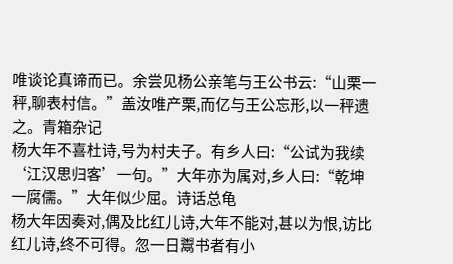唯谈论真谛而已。余尝见杨公亲笔与王公书云:“山栗一秤,聊表村信。”盖汝唯产栗,而亿与王公忘形,以一秤遗之。青箱杂记
杨大年不喜杜诗,号为村夫子。有乡人曰:“公试为我续‘江汉思归客’一句。”大年亦为属对,乡人曰:“乾坤一腐儒。”大年似少屈。诗话总龟
杨大年因奏对,偶及比红儿诗,大年不能对,甚以为恨,访比红儿诗,终不可得。忽一日鬻书者有小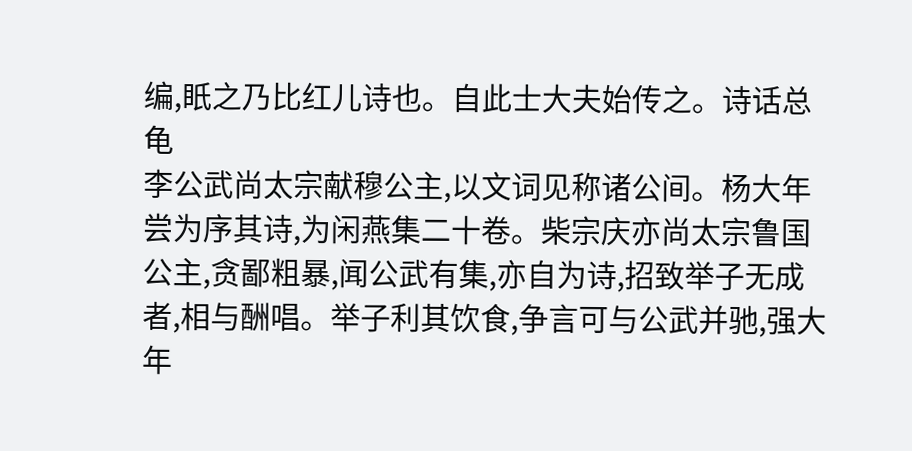编,眂之乃比红儿诗也。自此士大夫始传之。诗话总龟
李公武尚太宗献穆公主,以文词见称诸公间。杨大年尝为序其诗,为闲燕集二十卷。柴宗庆亦尚太宗鲁国公主,贪鄙粗暴,闻公武有集,亦自为诗,招致举子无成者,相与酬唱。举子利其饮食,争言可与公武并驰,强大年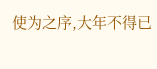使为之序,大年不得已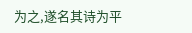为之,遂名其诗为平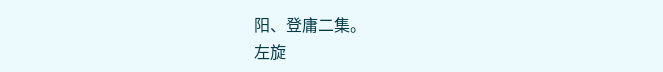阳、登庸二集。
左旋